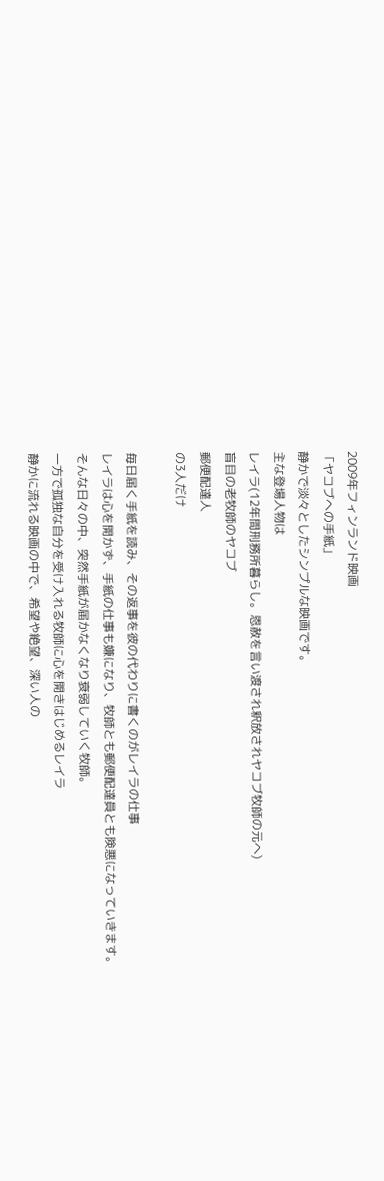2009年フィンランド映画
「ヤコブへの手紙」
静かで淡々としたシンプルな映画です。
主な登場人物は
レイラ(12年間刑務所暮らし。恩赦を言い渡され釈放されヤコブ牧師の元へ)
盲目の老牧師のヤコブ
郵便配達人
の3人だけ

毎日届く手紙を読み、その返事を彼の代わりに書くのがレイラの仕事
レイラは心を開かず、手紙の仕事も嫌になり、牧師とも郵便配達員とも険悪になっていきます。
そんな日々の中、突然手紙が届かなくなり衰弱していく牧師。
一方で孤独な自分を受け入れる牧師に心を開きはじめるレイラ
静かに流れる映画の中で、希望や絶望、深い人の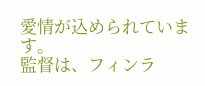愛情が込められています。
監督は、フィンラ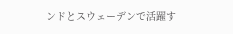ンドとスウェーデンで活躍す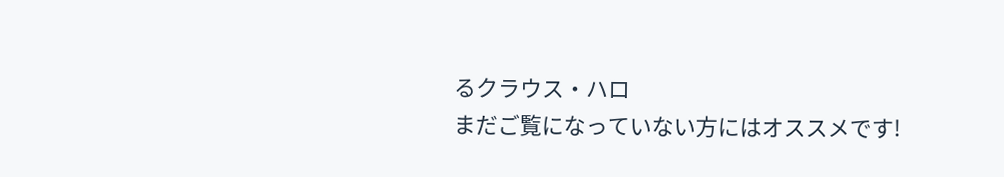るクラウス・ハロ
まだご覧になっていない方にはオススメです!